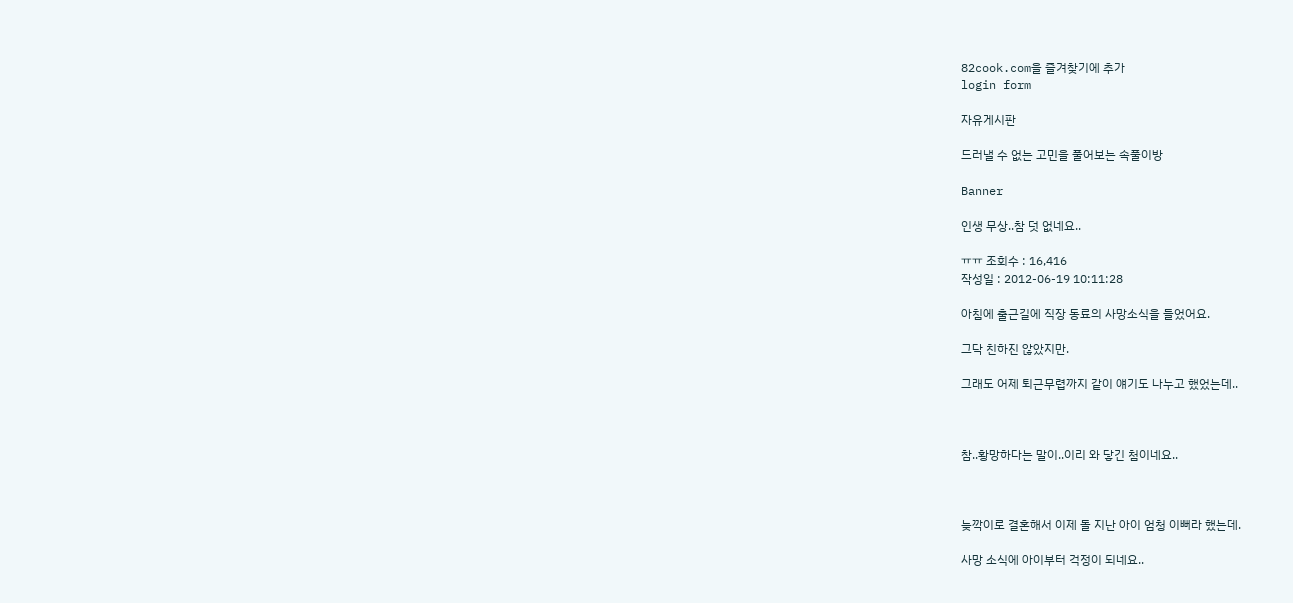82cook.com을 즐겨찾기에 추가
login form

자유게시판

드러낼 수 없는 고민을 풀어보는 속풀이방

Banner

인생 무상..참 덧 없네요..

ㅠㅠ 조회수 : 16,416
작성일 : 2012-06-19 10:11:28

아침에 출근길에 직장 동료의 사망소식을 들었어요.

그닥 친하진 않았지만.

그래도 어제 퇴근무렵까지 같이 얘기도 나누고 했었는데..



참..황망하다는 말이..이리 와 닿긴 첨이네요..



늦깍이로 결혼해서 이제 돌 지난 아이 엄청 이뻐라 했는데.

사망 소식에 아이부터 걱정이 되네요..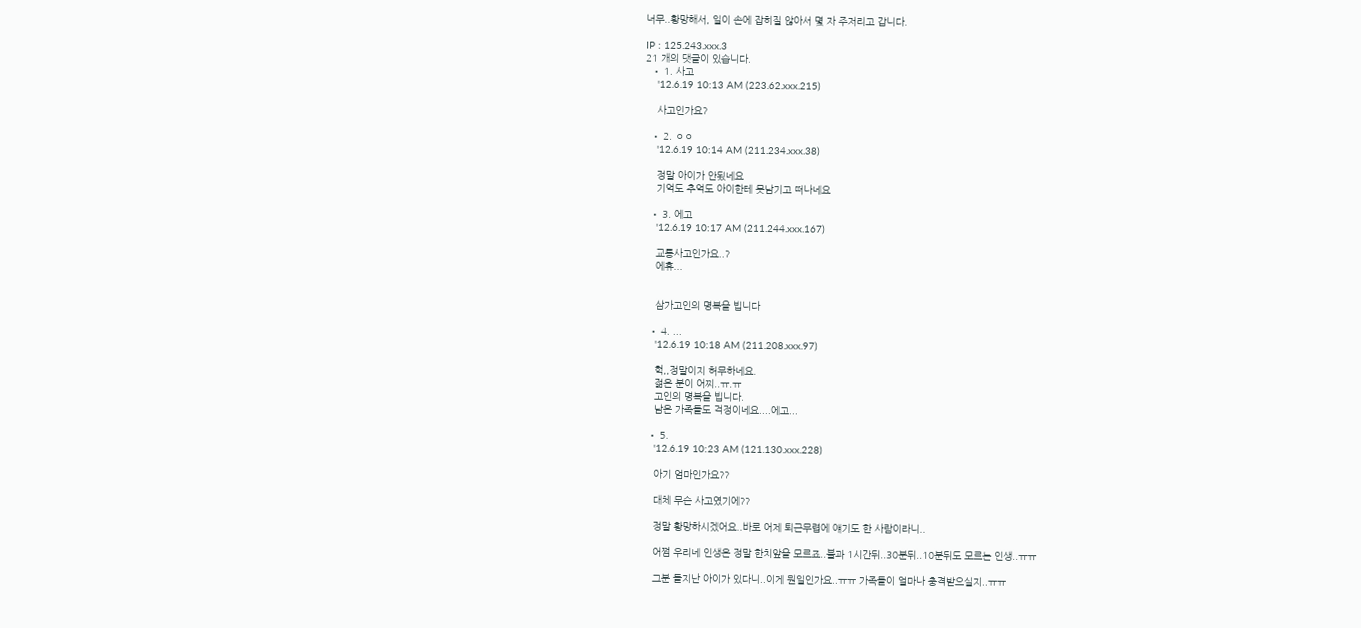너무..황망해서, 일이 손에 잡히질 않아서 몇 자 주저리고 갑니다.

IP : 125.243.xxx.3
21 개의 댓글이 있습니다.
  • 1. 사고
    '12.6.19 10:13 AM (223.62.xxx.215)

    사고인가요?

  • 2. ㅇㅇ
    '12.6.19 10:14 AM (211.234.xxx.38)

    정말 아이가 안됬네요
    기억도 추억도 아이한테 못남기고 떠나네요

  • 3. 에고
    '12.6.19 10:17 AM (211.244.xxx.167)

    교통사고인가요..?
    에휴...


    삼가고인의 명복을 빕니다

  • 4. ...
    '12.6.19 10:18 AM (211.208.xxx.97)

    헉,,정말이지 허무하네요.
    젊은 분이 어찌..ㅠ.ㅠ
    고인의 명복을 빕니다.
    남은 가족들도 걱정이네요....에고...

  • 5.
    '12.6.19 10:23 AM (121.130.xxx.228)

    아기 엄마인가요??

    대체 무슨 사고였기에??

    정말 황망하시겠어요..바로 어제 퇴근무렵에 얘기도 한 사람이라니..

    어쩜 우리네 인생은 정말 한치앞을 모르죠..불과 1시간뒤..30분뒤..10분뒤도 모르는 인생..ㅠㅠ

    그분 돌지난 아이가 있다니..이게 뭔일인가요..ㅠㅠ 가족들이 얼마나 충격받으실지..ㅠㅠ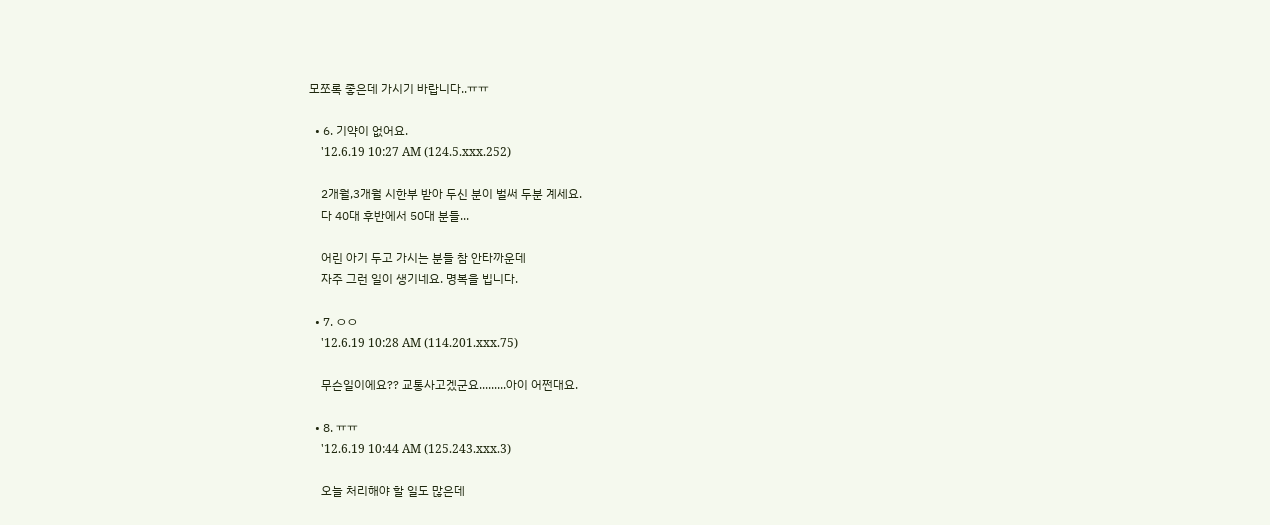모쪼록 좋은데 가시기 바랍니다..ㅠㅠ

  • 6. 기약이 없어요.
    '12.6.19 10:27 AM (124.5.xxx.252)

    2개월,3개월 시한부 받아 두신 분이 벌써 두분 계세요.
    다 40대 후반에서 50대 분들...

    어린 아기 두고 가시는 분들 참 안타까운데
    자주 그런 일이 생기네요. 명복을 빕니다.

  • 7. ㅇㅇ
    '12.6.19 10:28 AM (114.201.xxx.75)

    무슨일이에요?? 교통사고겠군요.........아이 어쩐대요.

  • 8. ㅠㅠ
    '12.6.19 10:44 AM (125.243.xxx.3)

    오늘 처리해야 할 일도 많은데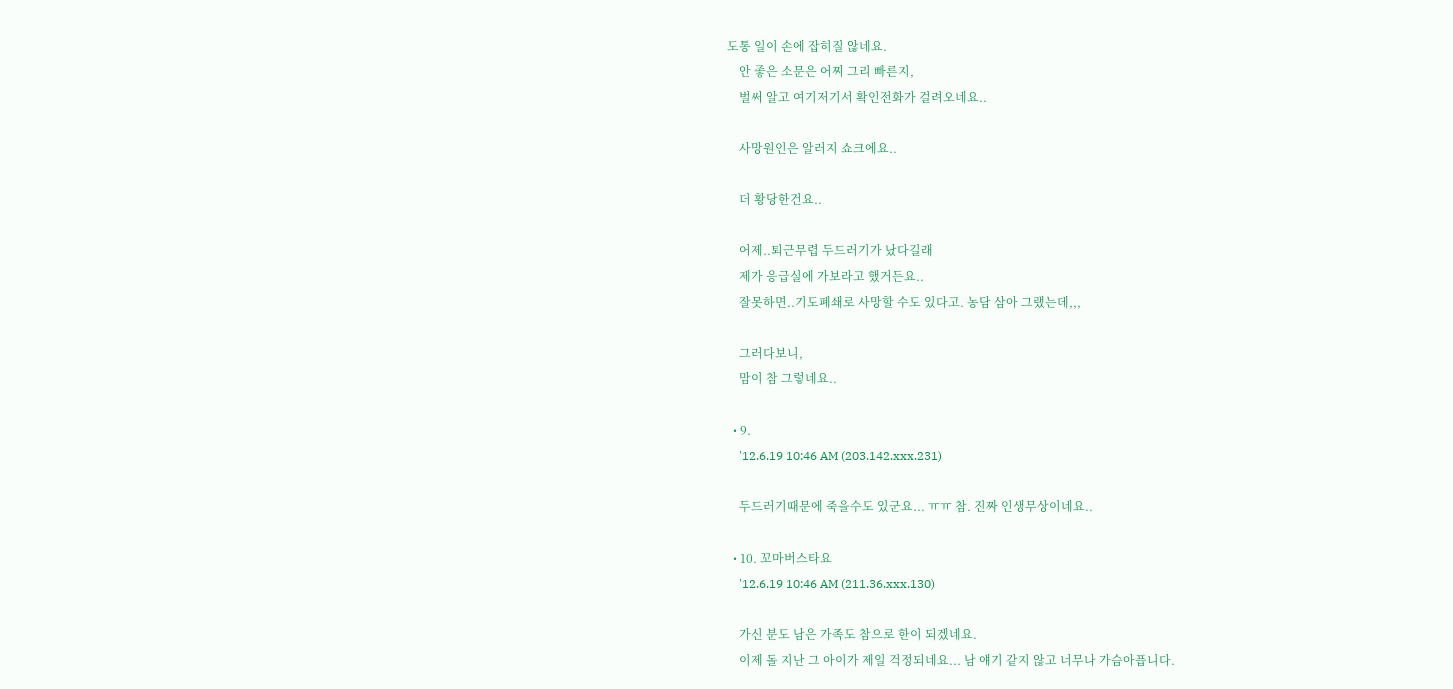도통 일이 손에 잡히질 않네요.
    안 좋은 소문은 어찌 그리 빠른지,
    벌써 알고 여기저기서 확인전화가 걸려오네요..

    사망원인은 알러지 쇼크에요..

    더 황당한건요..

    어제..퇴근무렵 두드러기가 났다길래
    제가 응급실에 가보라고 했거든요..
    잘못하면..기도폐쇄로 사망할 수도 있다고. 농담 삼아 그랬는데,,,

    그러다보니,
    맘이 참 그렇네요..

  • 9.
    '12.6.19 10:46 AM (203.142.xxx.231)

    두드러기때문에 죽을수도 있군요... ㅠㅠ 참. 진짜 인생무상이네요..

  • 10. 꼬마버스타요
    '12.6.19 10:46 AM (211.36.xxx.130)

    가신 분도 남은 가족도 참으로 한이 되겠네요.
    이제 돌 지난 그 아이가 제일 걱정되네요... 남 얘기 같지 않고 너무나 가슴아픕니다.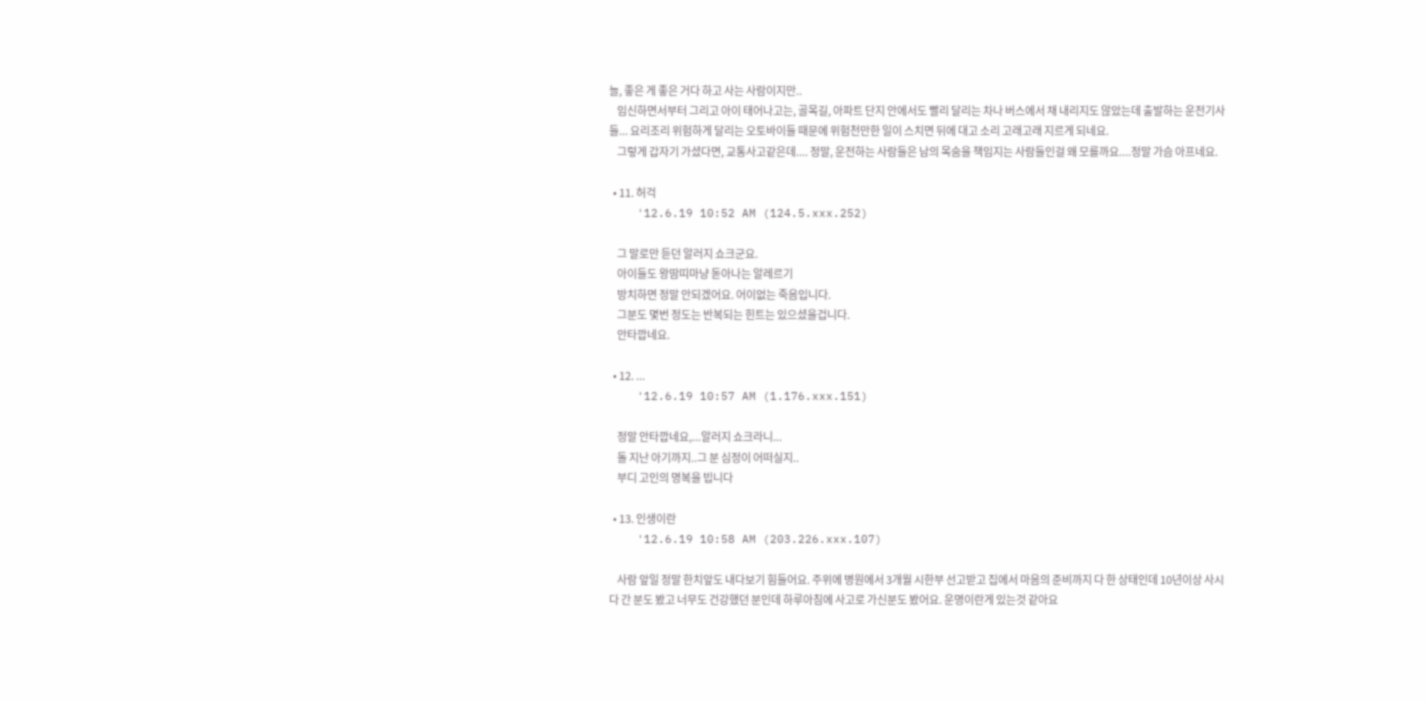늘, 좋은 게 좋은 거다 하고 사는 사람이지만..
    임신하면서부터 그리고 아이 태어나고는, 골목길, 아파트 단지 안에서도 빨리 달리는 차나 버스에서 채 내리지도 않았는데 출발하는 운전기사들... 요리조리 위험하게 달리는 오토바이들 때문에 위험천만한 일이 스치면 뒤에 대고 소리 고래고래 지르게 되네요.
    그렇게 갑자기 가셨다면, 교통사고같은데.... 정말, 운전하는 사람들은 남의 목숨을 책임지는 사람들인걸 왜 모를까요....정말 가슴 아프네요.

  • 11. 허걱
    '12.6.19 10:52 AM (124.5.xxx.252)

    그 말로만 듣던 알러지 쇼크군요.
    아이들도 왕땀띠마냥 돋아나는 알레르기
    방치하면 정말 안되겠어요. 어이없는 죽음입니다.
    그분도 몇번 정도는 반복되는 힌트는 있으셨을겁니다.
    안타깝네요.

  • 12. ...
    '12.6.19 10:57 AM (1.176.xxx.151)

    정말 안타깝네요,...알러지 쇼크라니...
    돌 지난 아기까지..그 분 심정이 어떠실지..
    부디 고인의 명복을 빕니다

  • 13. 인생이란
    '12.6.19 10:58 AM (203.226.xxx.107)

    사람 앞일 정말 한치앞도 내다보기 힘들어요. 주위에 병원에서 3개월 시한부 선고받고 집에서 마음의 준비까지 다 한 상태인데 10년이상 사시다 간 분도 봤고 너무도 건강했던 분인데 하루아침에 사고로 가신분도 봤어요. 운명이란게 있는것 같아요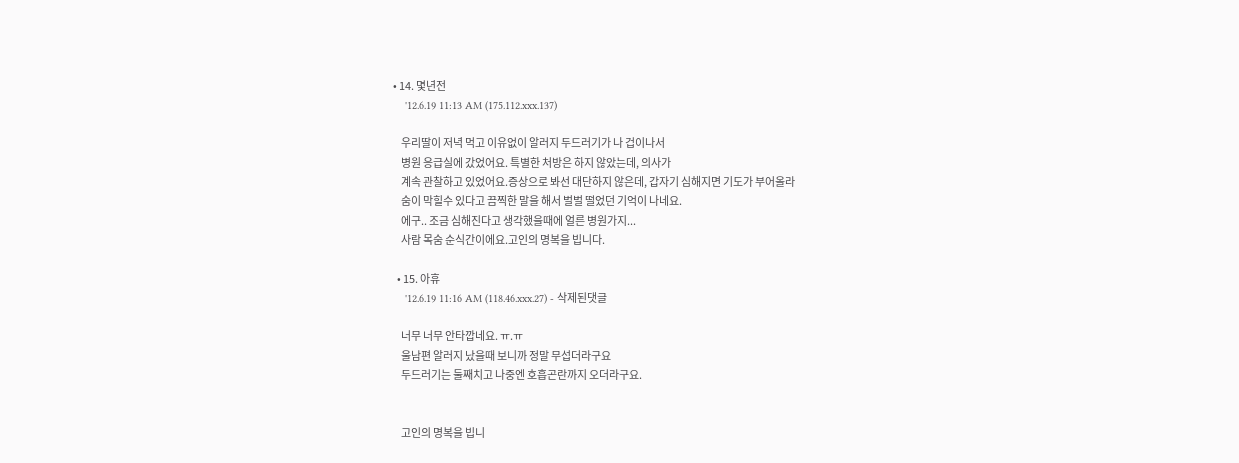• 14. 몇년전
    '12.6.19 11:13 AM (175.112.xxx.137)

    우리딸이 저녁 먹고 이유없이 알러지 두드러기가 나 겁이나서
    병원 응급실에 갔었어요. 특별한 처방은 하지 않았는데, 의사가
    계속 관찰하고 있었어요.증상으로 봐선 대단하지 않은데, 갑자기 심해지면 기도가 부어올라
    숨이 막힐수 있다고 끔찍한 말을 해서 벌벌 떨었던 기억이 나네요.
    에구.. 조금 심해진다고 생각했을때에 얼른 병원가지...
    사람 목숨 순식간이에요.고인의 명복을 빕니다.

  • 15. 아휴
    '12.6.19 11:16 AM (118.46.xxx.27) - 삭제된댓글

    너무 너무 안타깝네요. ㅠ.ㅠ
    울남편 알러지 났을때 보니까 정말 무섭더라구요
    두드러기는 둘째치고 나중엔 호흡곤란까지 오더라구요.


    고인의 명복을 빕니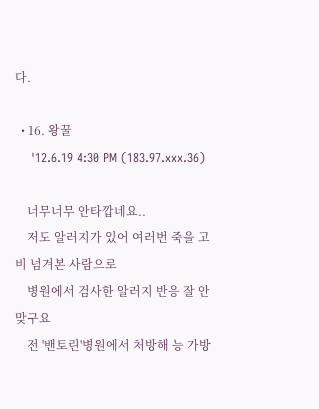다.

  • 16. 왕꿀
    '12.6.19 4:30 PM (183.97.xxx.36)

    너무너무 안타깝네요..
    저도 알러지가 있어 여러번 죽을 고비 넘겨본 사람으로
    병원에서 검사한 알러지 반응 잘 안맞구요
    전 '밴토린'병원에서 처방해 능 가방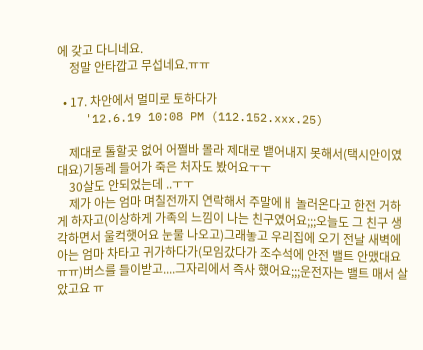에 갖고 다니네요.
    정말 안타깝고 무섭네요.ㅠㅠ

  • 17. 차안에서 멀미로 토하다가
    '12.6.19 10:08 PM (112.152.xxx.25)

    제대로 톨할곳 없어 어쩔바 몰라 제대로 뱉어내지 못해서(택시안이였대요)기동레 들어가 죽은 처자도 봤어요ㅜㅜ
    30살도 안되었는데 ..ㅜㅜ
    제가 아는 엄마 며칠전까지 연락해서 주말에ㅐ 놀러온다고 한전 거하게 하자고(이상하게 가족의 느낌이 나는 친구였어요;;;오늘도 그 친구 생각하면서 울컥햇어요 눈물 나오고)그래놓고 우리집에 오기 전날 새벽에 아는 엄마 차타고 귀가하다가(모임갔다가 조수석에 안전 밸트 안맸대요 ㅠㅠ)버스를 들이받고....그자리에서 즉사 했어요;;;운전자는 밸트 매서 살았고요 ㅠ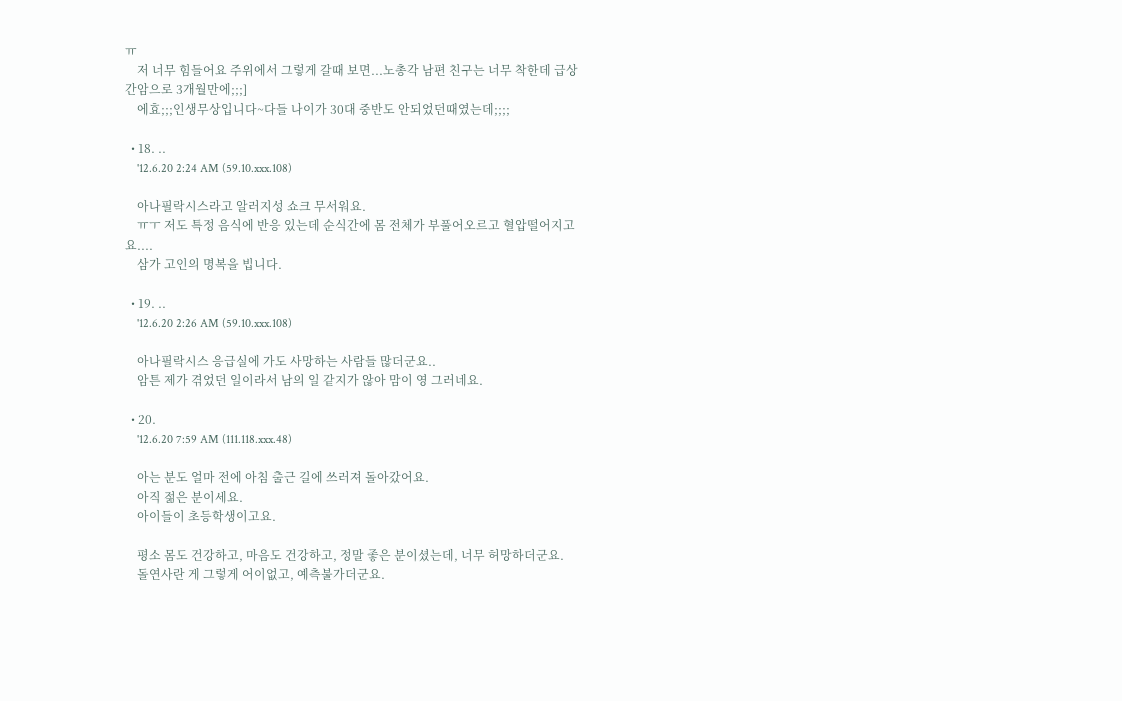ㅠ
    저 너무 힘들어요 주위에서 그렇게 갈때 보면...노총각 남편 친구는 너무 착한데 급상 간암으로 3개월만에;;;]
    에효;;;인생무상입니다~다들 나이가 30대 중반도 안되었던때였는데;;;;

  • 18. ..
    '12.6.20 2:24 AM (59.10.xxx.108)

    아나필락시스라고 알러지성 쇼크 무서워요.
    ㅠㅜ 저도 특정 음식에 반응 있는데 순식간에 몸 전체가 부풀어오르고 혈압떨어지고요....
    삼가 고인의 명복을 빕니다.

  • 19. ..
    '12.6.20 2:26 AM (59.10.xxx.108)

    아나필락시스 응급실에 가도 사망하는 사람들 많더군요..
    암튼 제가 겪었던 일이라서 남의 일 같지가 않아 맘이 영 그러네요.

  • 20.
    '12.6.20 7:59 AM (111.118.xxx.48)

    아는 분도 얼마 전에 아침 출근 길에 쓰러져 돌아갔어요.
    아직 젊은 분이세요.
    아이들이 초등학생이고요.

    평소 몸도 건강하고, 마음도 건강하고, 정말 좋은 분이셨는데, 너무 허망하더군요.
    돌연사란 게 그렇게 어이없고, 예측불가더군요.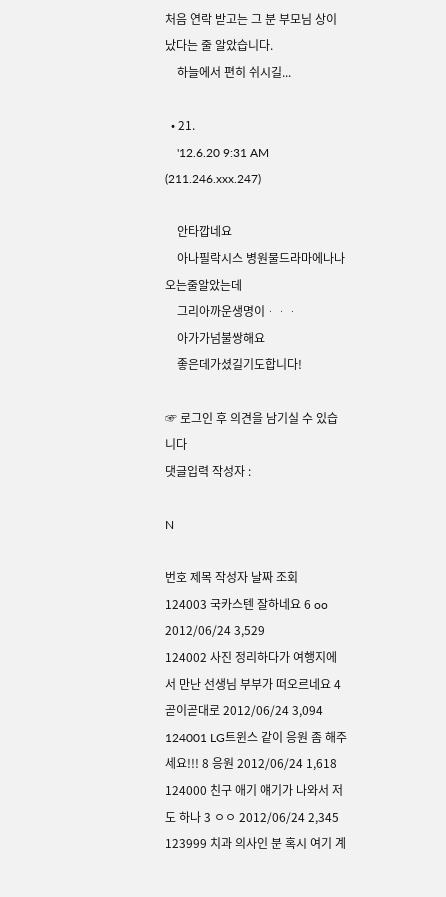처음 연락 받고는 그 분 부모님 상이 났다는 줄 알았습니다.
    하늘에서 편히 쉬시길...

  • 21.
    '12.6.20 9:31 AM (211.246.xxx.247)

    안타깝네요
    아나필락시스 병원물드라마에나나오는줄알았는데
    그리아까운생명이ᆞᆞᆞ
    아가가넘불쌍해요
    좋은데가셨길기도합니다!

☞ 로그인 후 의견을 남기실 수 있습니다
댓글입력 작성자 :

N

번호 제목 작성자 날짜 조회
124003 국카스텐 잘하네요 6 oo 2012/06/24 3,529
124002 사진 정리하다가 여행지에서 만난 선생님 부부가 떠오르네요 4 곧이곧대로 2012/06/24 3,094
124001 LG트윈스 같이 응원 좀 해주세요!!! 8 응원 2012/06/24 1,618
124000 친구 애기 얘기가 나와서 저도 하나 3 ㅇㅇ 2012/06/24 2,345
123999 치과 의사인 분 혹시 여기 계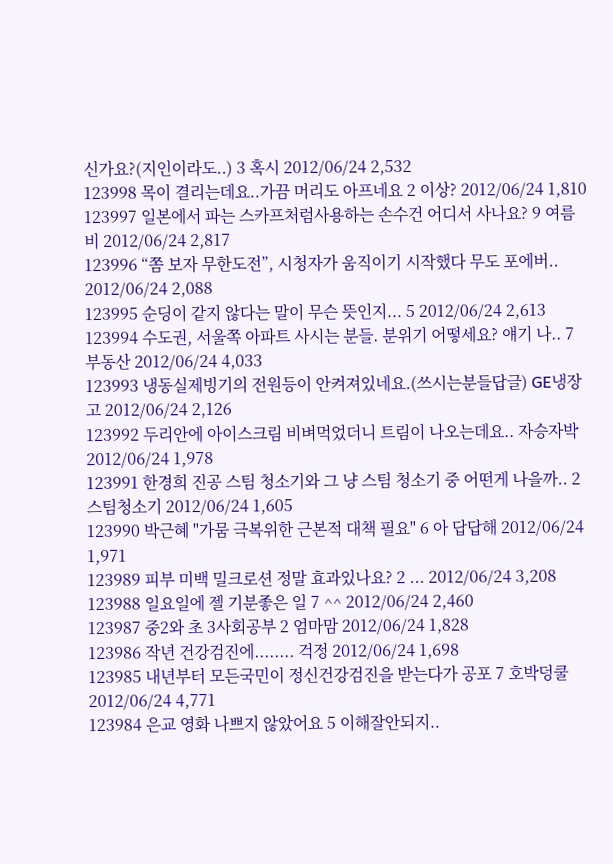신가요?(지인이라도..) 3 혹시 2012/06/24 2,532
123998 목이 결리는데요..가끔 머리도 아프네요 2 이상? 2012/06/24 1,810
123997 일본에서 파는 스카프처럼사용하는 손수건 어디서 사나요? 9 여름비 2012/06/24 2,817
123996 “쫌 보자 무한도전”, 시청자가 움직이기 시작했다 무도 포에버.. 2012/06/24 2,088
123995 순딩이 같지 않다는 말이 무슨 뜻인지... 5 2012/06/24 2,613
123994 수도권, 서울쪽 아파트 사시는 분들. 분위기 어떻세요? 얘기 나.. 7 부동산 2012/06/24 4,033
123993 냉동실제빙기의 전원등이 안켜져있네요.(쓰시는분들답글) GE냉장고 2012/06/24 2,126
123992 두리안에 아이스크림 비벼먹었더니 트림이 나오는데요.. 자승자박 2012/06/24 1,978
123991 한경희 진공 스팀 청소기와 그 냥 스팀 청소기 중 어떤게 나을까.. 2 스팀청소기 2012/06/24 1,605
123990 박근혜 "가뭄 극복위한 근본적 대책 필요" 6 아 답답해 2012/06/24 1,971
123989 피부 미백 밀크로션 정말 효과있나요? 2 ... 2012/06/24 3,208
123988 일요일에 젤 기분좋은 일 7 ^^ 2012/06/24 2,460
123987 중2와 초 3사회공부 2 엄마맘 2012/06/24 1,828
123986 작년 건강검진에........ 걱정 2012/06/24 1,698
123985 내년부터 모든국민이 정신건강검진을 받는다가 공포 7 호박덩쿨 2012/06/24 4,771
123984 은교 영화 나쁘지 않았어요 5 이해잘안되지..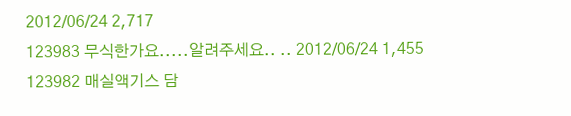2012/06/24 2,717
123983 무식한가요.....알려주세요.. .. 2012/06/24 1,455
123982 매실액기스 담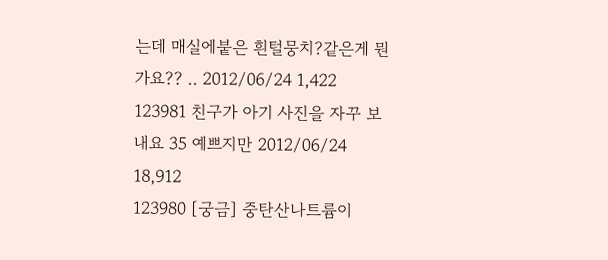는데 매실에붙은 흰털뭉치?같은게 뭔가요?? .. 2012/06/24 1,422
123981 친구가 아기 사진을 자꾸 보내요 35 예쁘지만 2012/06/24 18,912
123980 [궁금] 중탄산나트륨이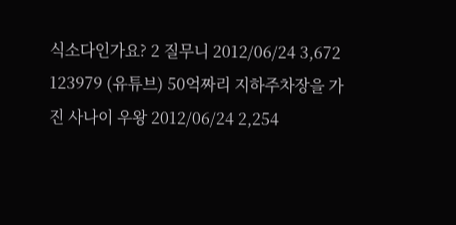식소다인가요? 2 질무니 2012/06/24 3,672
123979 (유튜브) 50억짜리 지하주차장을 가진 사나이 우왕 2012/06/24 2,254